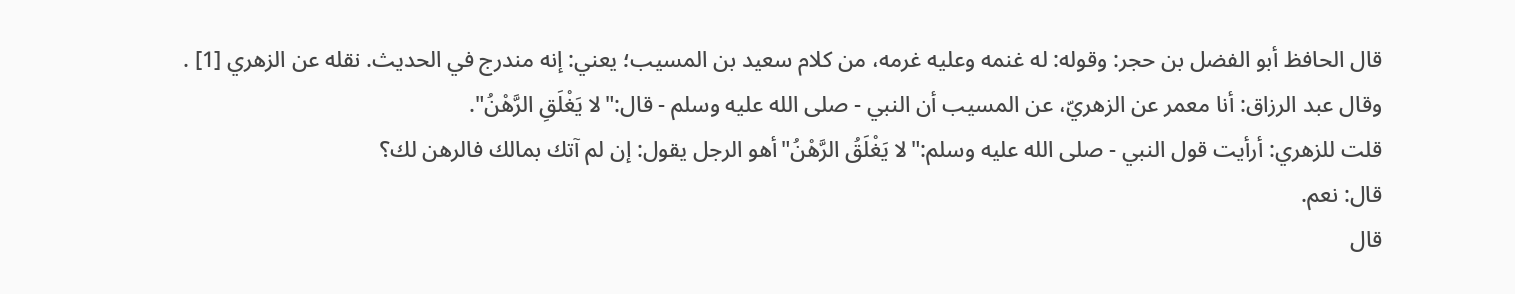قال الحافظ أبو الفضل بن حجر: وقوله: له غنمه وعليه غرمه، من كلام سعيد بن المسيب؛ يعني: إنه مندرج في الحديث. نقله عن الزهري [1] .
وقال عبد الرزاق: أنا معمر عن الزهريّ، عن المسيب أن النبي - صلى الله عليه وسلم - قال:"لا يَغْلَقِ الرَّهْنُ".
قلت للزهري: أرأيت قول النبي - صلى الله عليه وسلم:"لا يَغْلَقُ الرَّهْنُ"أهو الرجل يقول: إن لم آتك بمالك فالرهن لك؟
قال: نعم.
قال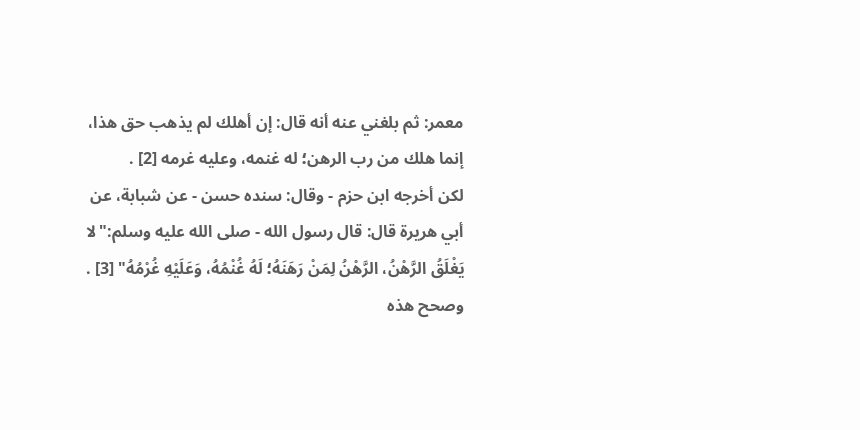معمر: ثم بلغني عنه أنه قال: إن أهلك لم يذهب حق هذا، إنما هلك من رب الرهن؛ له غنمه، وعليه غرمه [2] .
لكن أخرجه ابن حزم - وقال: سنده حسن - عن شبابة، عن أبي هريرة قال: قال رسول الله - صلى الله عليه وسلم:"لا يَغْلَقُ الرَّهْنُ، الرَّهْنُ لِمَنْ رَهَنَهُ؛ لَهُ غُنْمُهُ، وَعَلَيْهِ غُرْمُهُ" [3] .
وصحح هذه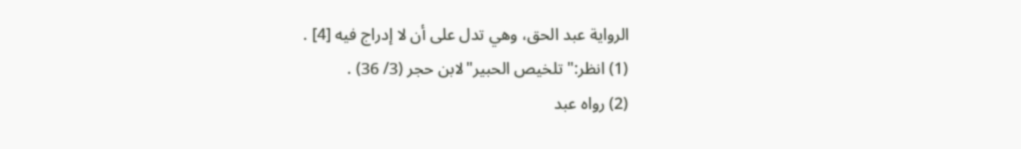الرواية عبد الحق، وهي تدل على أن لا إدراج فيه [4] .
(1) انظر:"تلخيص الحبير"لابن حجر (3/ 36) .
(2) رواه عبد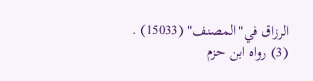الرزاق في"المصنف" (15033) .
(3) رواه ابن حزم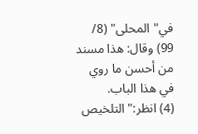في"المحلى" (8/ 99) وقال: هذا مسند من أحسن ما روي في هذا الباب.
(4) انظر:"التلخيص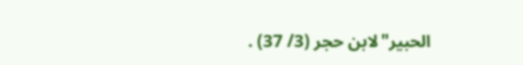الحبير"لابن حجر (3/ 37) .